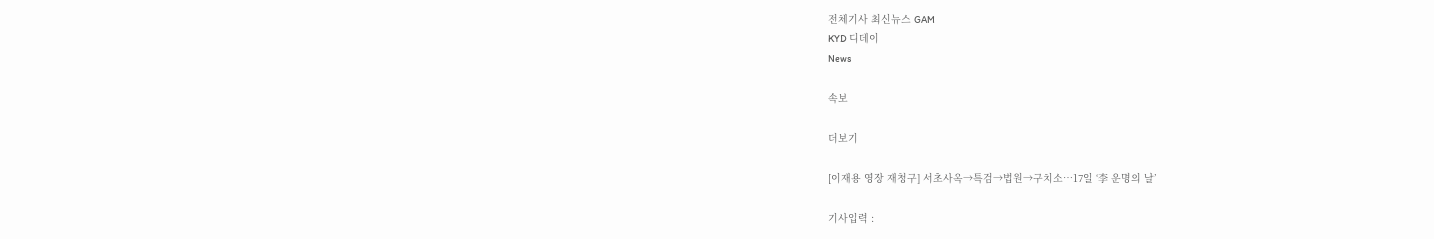전체기사 최신뉴스 GAM
KYD 디데이
News

속보

더보기

[이재용 영장 재청구] 서초사옥→특검→법원→구치소…17일 ‘李 운명의 날’

기사입력 :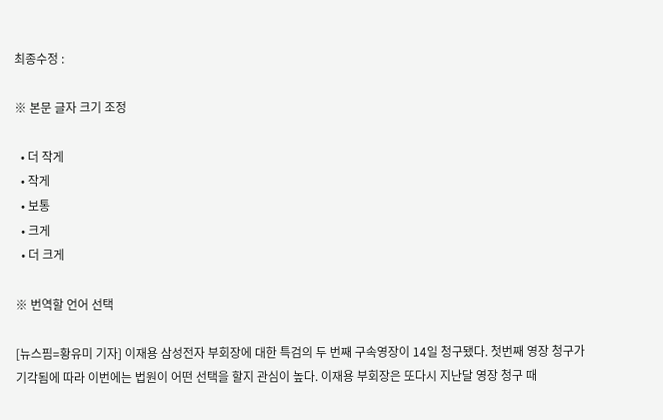최종수정 :

※ 본문 글자 크기 조정

  • 더 작게
  • 작게
  • 보통
  • 크게
  • 더 크게

※ 번역할 언어 선택

[뉴스핌=황유미 기자] 이재용 삼성전자 부회장에 대한 특검의 두 번째 구속영장이 14일 청구됐다. 첫번째 영장 청구가 기각됨에 따라 이번에는 법원이 어떤 선택을 할지 관심이 높다. 이재용 부회장은 또다시 지난달 영장 청구 때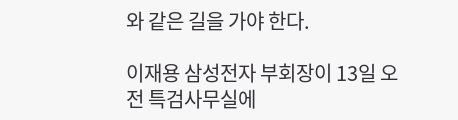와 같은 길을 가야 한다.

이재용 삼성전자 부회장이 13일 오전 특검사무실에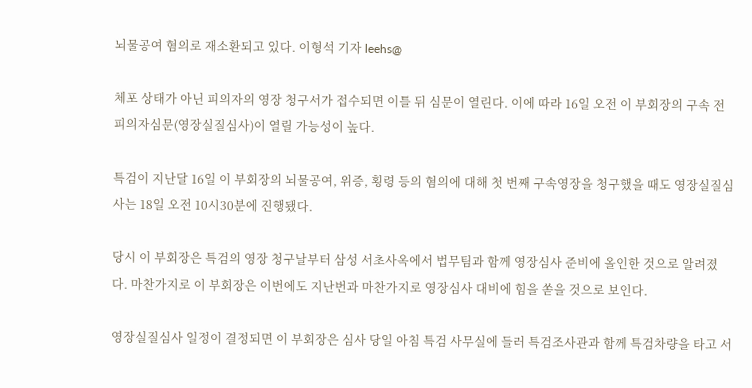뇌물공여 혐의로 재소환되고 있다. 이형석 기자 leehs@

체포 상태가 아닌 피의자의 영장 청구서가 접수되면 이틀 뒤 심문이 열린다. 이에 따라 16일 오전 이 부회장의 구속 전 피의자심문(영장실질심사)이 열릴 가능성이 높다.

특검이 지난달 16일 이 부회장의 뇌물공여, 위증, 횡령 등의 혐의에 대해 첫 번째 구속영장을 청구했을 때도 영장실질심사는 18일 오전 10시30분에 진행됐다.

당시 이 부회장은 특검의 영장 청구날부터 삼성 서초사옥에서 법무팀과 함께 영장심사 준비에 올인한 것으로 알려졌다. 마찬가지로 이 부회장은 이번에도 지난번과 마찬가지로 영장심사 대비에 힘을 쏟을 것으로 보인다.

영장실질심사 일정이 결정되면 이 부회장은 심사 당일 아침 특검 사무실에 들러 특검조사관과 함께 특검차량을 타고 서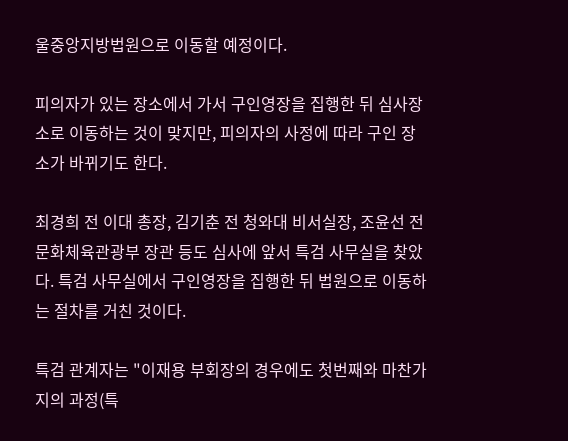울중앙지방법원으로 이동할 예정이다.

피의자가 있는 장소에서 가서 구인영장을 집행한 뒤 심사장소로 이동하는 것이 맞지만, 피의자의 사정에 따라 구인 장소가 바뀌기도 한다.

최경희 전 이대 총장, 김기춘 전 청와대 비서실장, 조윤선 전 문화체육관광부 장관 등도 심사에 앞서 특검 사무실을 찾았다. 특검 사무실에서 구인영장을 집행한 뒤 법원으로 이동하는 절차를 거친 것이다.

특검 관계자는 "이재용 부회장의 경우에도 첫번째와 마찬가지의 과정(특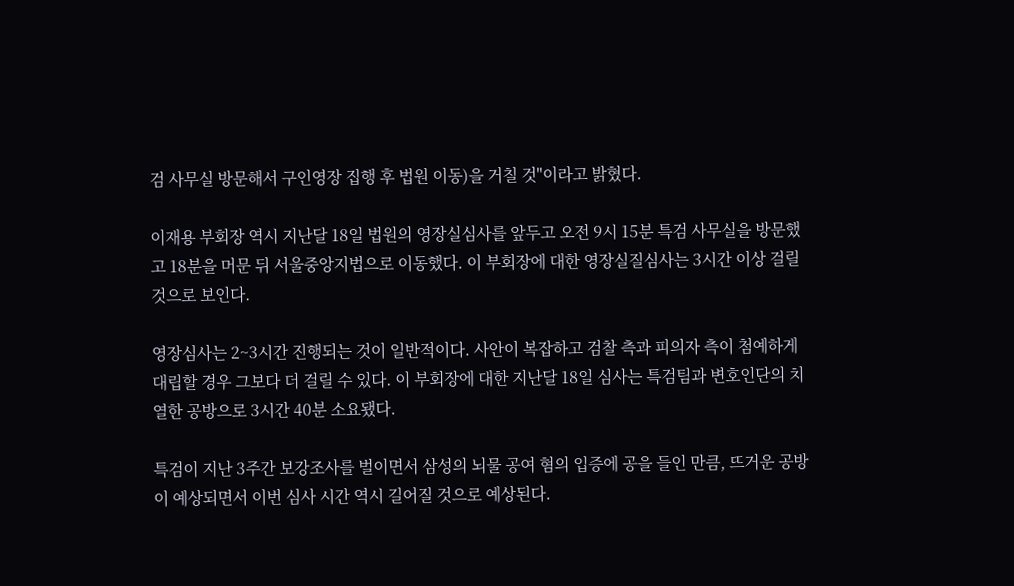검 사무실 방문해서 구인영장 집행 후 법원 이동)을 거칠 것"이라고 밝혔다.

이재용 부회장 역시 지난달 18일 법원의 영장실심사를 앞두고 오전 9시 15분 특검 사무실을 방문했고 18분을 머문 뒤 서울중앙지법으로 이동했다. 이 부회장에 대한 영장실질심사는 3시간 이상 걸릴 것으로 보인다.

영장심사는 2~3시간 진행되는 것이 일반적이다. 사안이 복잡하고 검찰 측과 피의자 측이 첨예하게 대립할 경우 그보다 더 걸릴 수 있다. 이 부회장에 대한 지난달 18일 심사는 특검팀과 변호인단의 치열한 공방으로 3시간 40분 소요됐다.

특검이 지난 3주간 보강조사를 벌이면서 삼성의 뇌물 공여 혐의 입증에 공을 들인 만큼, 뜨거운 공방이 예상되면서 이번 심사 시간 역시 길어질 것으로 예상된다.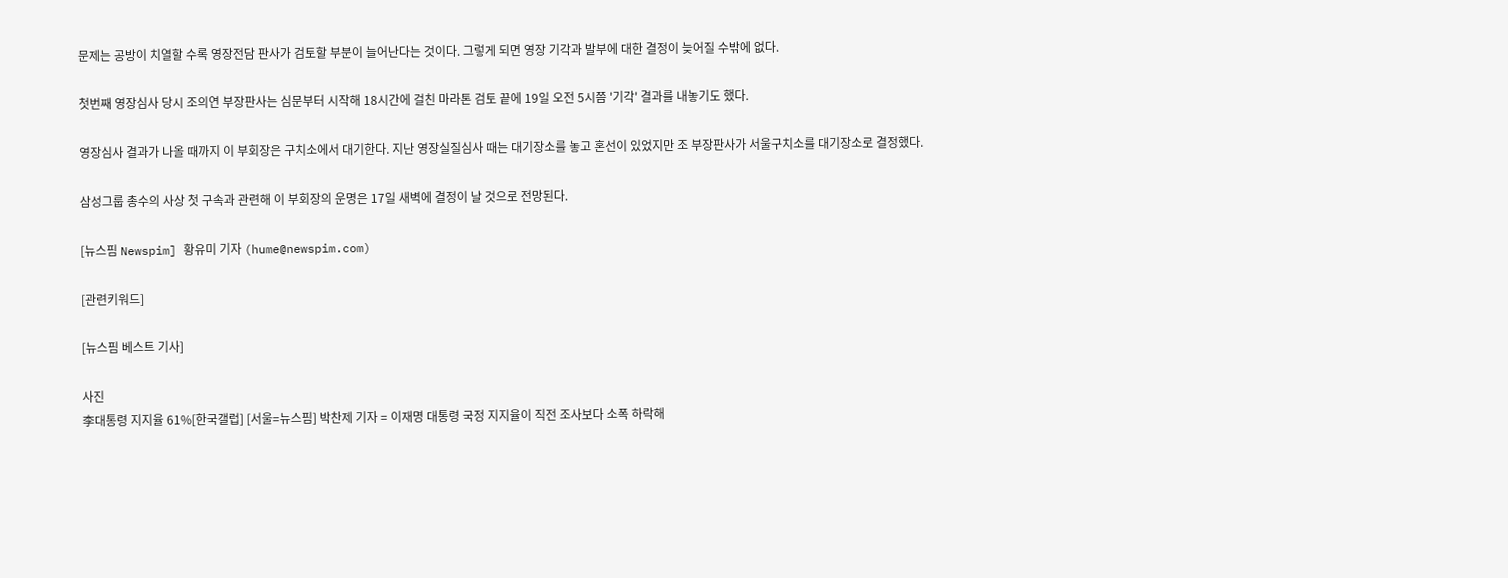문제는 공방이 치열할 수록 영장전담 판사가 검토할 부분이 늘어난다는 것이다. 그렇게 되면 영장 기각과 발부에 대한 결정이 늦어질 수밖에 없다.

첫번째 영장심사 당시 조의연 부장판사는 심문부터 시작해 18시간에 걸친 마라톤 검토 끝에 19일 오전 5시쯤 '기각' 결과를 내놓기도 했다.

영장심사 결과가 나올 때까지 이 부회장은 구치소에서 대기한다. 지난 영장실질심사 때는 대기장소를 놓고 혼선이 있었지만 조 부장판사가 서울구치소를 대기장소로 결정했다.

삼성그룹 총수의 사상 첫 구속과 관련해 이 부회장의 운명은 17일 새벽에 결정이 날 것으로 전망된다.

[뉴스핌 Newspim] 황유미 기자 (hume@newspim.com)

[관련키워드]

[뉴스핌 베스트 기사]

사진
李대통령 지지율 61%[한국갤럽] [서울=뉴스핌] 박찬제 기자 = 이재명 대통령 국정 지지율이 직전 조사보다 소폭 하락해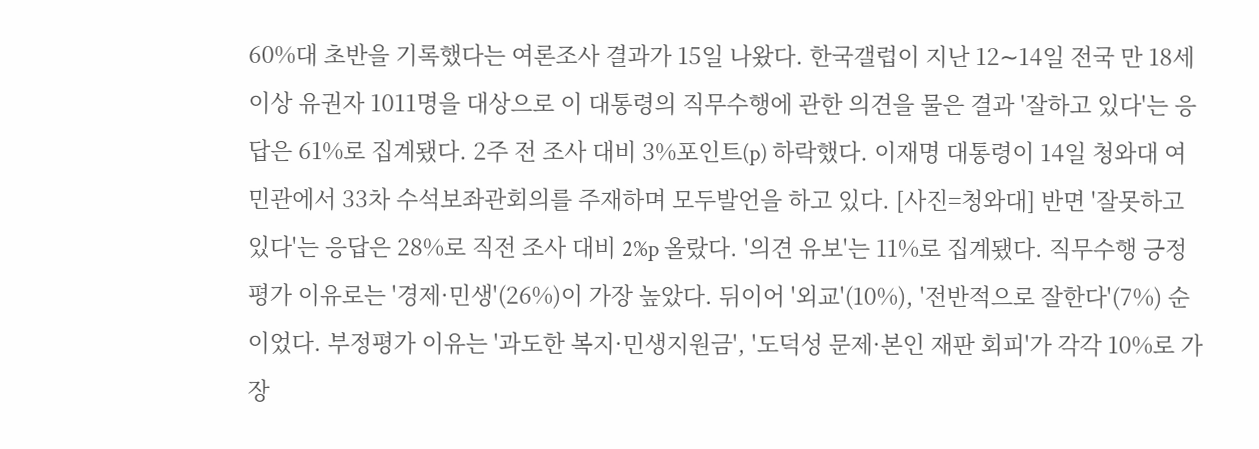60%대 초반을 기록했다는 여론조사 결과가 15일 나왔다. 한국갤럽이 지난 12∼14일 전국 만 18세 이상 유권자 1011명을 대상으로 이 대통령의 직무수행에 관한 의견을 물은 결과 '잘하고 있다'는 응답은 61%로 집계됐다. 2주 전 조사 대비 3%포인트(p) 하락했다. 이재명 대통령이 14일 청와대 여민관에서 33차 수석보좌관회의를 주재하며 모두발언을 하고 있다. [사진=청와대] 반면 '잘못하고 있다'는 응답은 28%로 직전 조사 대비 2%p 올랐다. '의견 유보'는 11%로 집계됐다. 직무수행 긍정 평가 이유로는 '경제·민생'(26%)이 가장 높았다. 뒤이어 '외교'(10%), '전반적으로 잘한다'(7%) 순이었다. 부정평가 이유는 '과도한 복지·민생지원금', '도덕성 문제·본인 재판 회피'가 각각 10%로 가장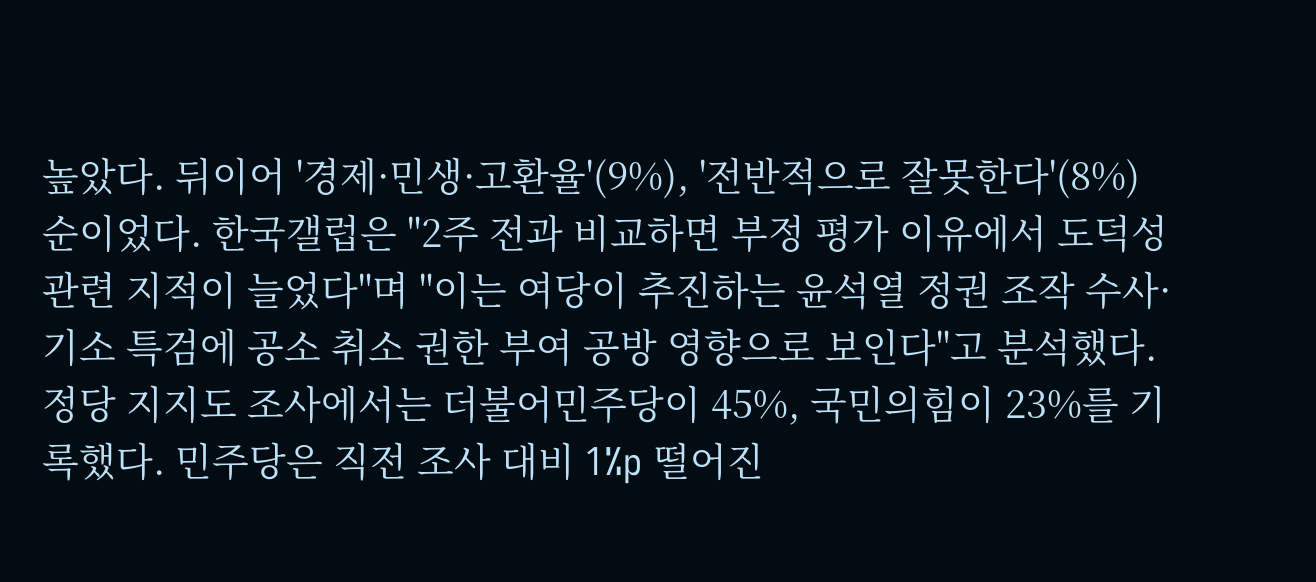높았다. 뒤이어 '경제·민생·고환율'(9%), '전반적으로 잘못한다'(8%) 순이었다. 한국갤럽은 "2주 전과 비교하면 부정 평가 이유에서 도덕성 관련 지적이 늘었다"며 "이는 여당이 추진하는 윤석열 정권 조작 수사·기소 특검에 공소 취소 권한 부여 공방 영향으로 보인다"고 분석했다. 정당 지지도 조사에서는 더불어민주당이 45%, 국민의힘이 23%를 기록했다. 민주당은 직전 조사 대비 1%p 떨어진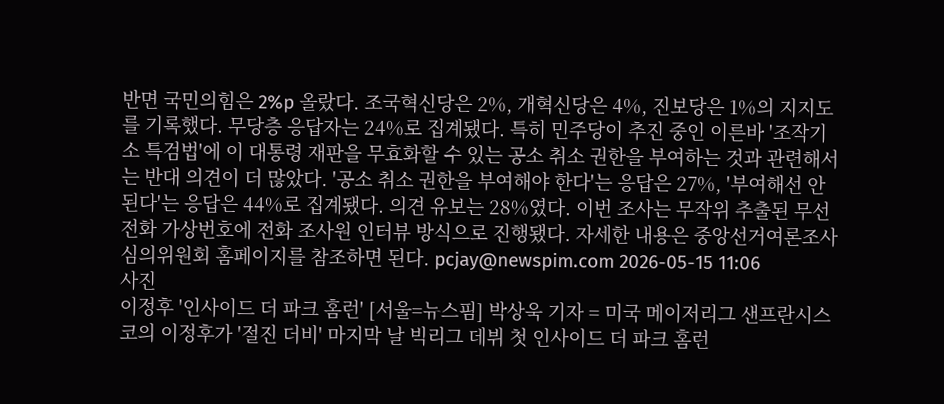반면 국민의힘은 2%p 올랐다. 조국혁신당은 2%, 개혁신당은 4%, 진보당은 1%의 지지도를 기록했다. 무당층 응답자는 24%로 집계됐다. 특히 민주당이 추진 중인 이른바 '조작기소 특검법'에 이 대통령 재판을 무효화할 수 있는 공소 취소 권한을 부여하는 것과 관련해서는 반대 의견이 더 많았다. '공소 취소 권한을 부여해야 한다'는 응답은 27%, '부여해선 안 된다'는 응답은 44%로 집계됐다. 의견 유보는 28%였다. 이번 조사는 무작위 추출된 무선전화 가상번호에 전화 조사원 인터뷰 방식으로 진행됐다. 자세한 내용은 중앙선거여론조사심의위원회 홈페이지를 참조하면 된다. pcjay@newspim.com 2026-05-15 11:06
사진
이정후 '인사이드 더 파크 홈런' [서울=뉴스핌] 박상욱 기자 = 미국 메이저리그 샌프란시스코의 이정후가 '절진 더비' 마지막 날 빅리그 데뷔 첫 인사이드 더 파크 홈런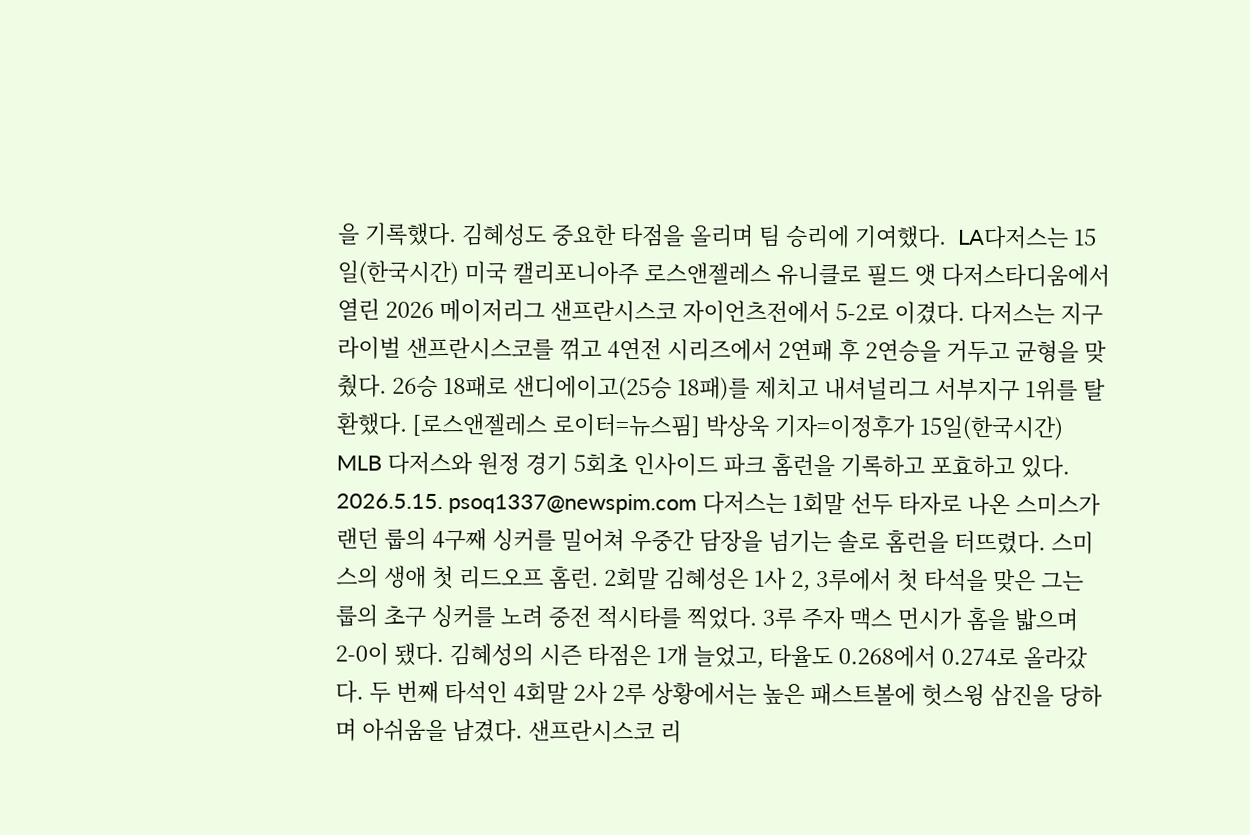을 기록했다. 김혜성도 중요한 타점을 올리며 팀 승리에 기여했다.  LA다저스는 15일(한국시간) 미국 캘리포니아주 로스앤젤레스 유니클로 필드 앳 다저스타디움에서 열린 2026 메이저리그 샌프란시스코 자이언츠전에서 5-2로 이겼다. 다저스는 지구 라이벌 샌프란시스코를 꺾고 4연전 시리즈에서 2연패 후 2연승을 거두고 균형을 맞췄다. 26승 18패로 샌디에이고(25승 18패)를 제치고 내셔널리그 서부지구 1위를 탈환했다. [로스앤젤레스 로이터=뉴스핌] 박상욱 기자=이정후가 15일(한국시간) MLB 다저스와 원정 경기 5회초 인사이드 파크 홈런을 기록하고 포효하고 있다. 2026.5.15. psoq1337@newspim.com 다저스는 1회말 선두 타자로 나온 스미스가 랜던 룹의 4구째 싱커를 밀어쳐 우중간 담장을 넘기는 솔로 홈런을 터뜨렸다. 스미스의 생애 첫 리드오프 홈런. 2회말 김혜성은 1사 2, 3루에서 첫 타석을 맞은 그는 룹의 초구 싱커를 노려 중전 적시타를 찍었다. 3루 주자 맥스 먼시가 홈을 밟으며 2-0이 됐다. 김혜성의 시즌 타점은 1개 늘었고, 타율도 0.268에서 0.274로 올라갔다. 두 번째 타석인 4회말 2사 2루 상황에서는 높은 패스트볼에 헛스윙 삼진을 당하며 아쉬움을 남겼다. 샌프란시스코 리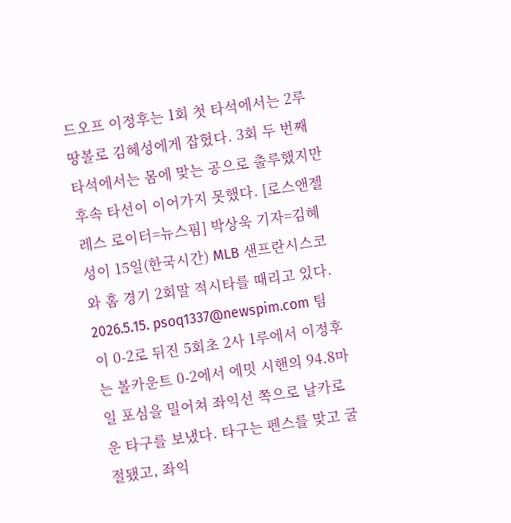드오프 이정후는 1회 첫 타석에서는 2루 땅볼로 김혜성에게 잡혔다. 3회 두 번째 타석에서는 몸에 맞는 공으로 출루했지만 후속 타선이 이어가지 못했다. [로스앤젤레스 로이터=뉴스핌] 박상욱 기자=김혜성이 15일(한국시간) MLB 샌프란시스코와 홈 경기 2회말 적시타를 때리고 있다. 2026.5.15. psoq1337@newspim.com 팀이 0-2로 뒤진 5회초 2사 1루에서 이정후는 볼카운트 0-2에서 에밋 시핸의 94.8마일 포심을 밀어쳐 좌익선 쪽으로 날카로운 타구를 보냈다. 타구는 펜스를 맞고 굴절됐고, 좌익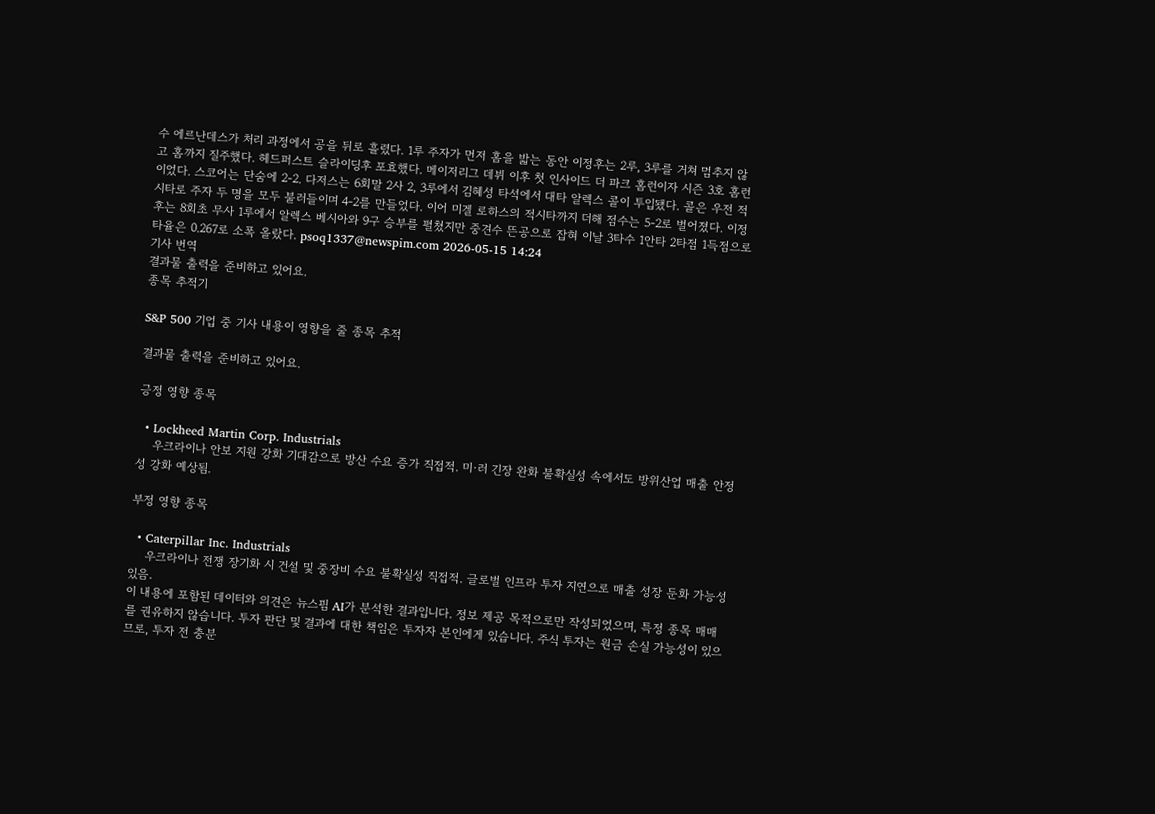수 에르난데스가 처리 과정에서 공을 뒤로 흘렸다. 1루 주자가 먼저 홈을 밟는 동안 이정후는 2루, 3루를 거쳐 멈추지 않고 홈까지 질주했다. 헤드퍼스트 슬라이딩후 포효했다. 메이저리그 데뷔 이후 첫 인사이드 더 파크 홈런이자 시즌 3호 홈런이었다. 스코어는 단숨에 2-2. 다저스는 6회말 2사 2, 3루에서 김혜성 타석에서 대타 알렉스 콜이 투입됐다. 콜은 우전 적시타로 주자 두 명을 모두 불러들이며 4-2를 만들었다. 이어 미겔 로하스의 적시타까지 더해 점수는 5-2로 벌어졌다. 이정후는 8회초 무사 1루에서 알렉스 베시아와 9구 승부를 펼쳤지만 중견수 뜬공으로 잡혀 이날 3타수 1안타 2타점 1득점으로 타율은 0.267로 소폭 올랐다. psoq1337@newspim.com 2026-05-15 14:24
기사 번역
결과물 출력을 준비하고 있어요.
종목 추적기

S&P 500 기업 중 기사 내용이 영향을 줄 종목 추적

결과물 출력을 준비하고 있어요.

긍정 영향 종목

  • Lockheed Martin Corp. Industrials
    우크라이나 안보 지원 강화 기대감으로 방산 수요 증가 직접적. 미·러 긴장 완화 불확실성 속에서도 방위산업 매출 안정성 강화 예상됨.

부정 영향 종목

  • Caterpillar Inc. Industrials
    우크라이나 전쟁 장기화 시 건설 및 중장비 수요 불확실성 직접적. 글로벌 인프라 투자 지연으로 매출 성장 둔화 가능성 있음.
이 내용에 포함된 데이터와 의견은 뉴스핌 AI가 분석한 결과입니다. 정보 제공 목적으로만 작성되었으며, 특정 종목 매매를 권유하지 않습니다. 투자 판단 및 결과에 대한 책임은 투자자 본인에게 있습니다. 주식 투자는 원금 손실 가능성이 있으므로, 투자 전 충분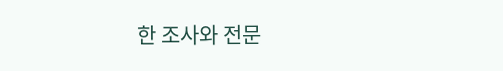한 조사와 전문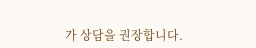가 상담을 권장합니다.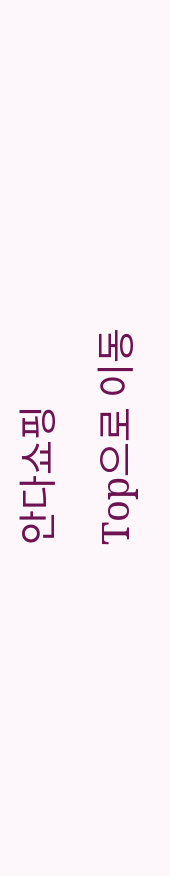안다쇼핑
Top으로 이동